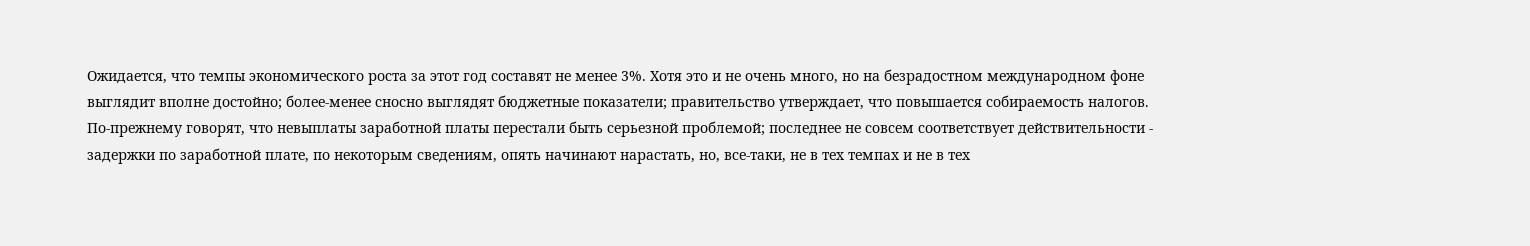Ожидается, что темпы экономического роста за этот год составят не менее 3%. Хотя это и не очень много, но на безрадостном международном фоне выглядит вполне достойно; более-менее сносно выглядят бюджетные показатели; правительство утверждает, что повышается собираемость налогов. По-прежнему говорят, что невыплаты заработной платы перестали быть серьезной проблемой; последнее не совсем соответствует действительности - задержки по заработной плате, по некоторым сведениям, опять начинают нарастать, но, все-таки, не в тех темпах и не в тех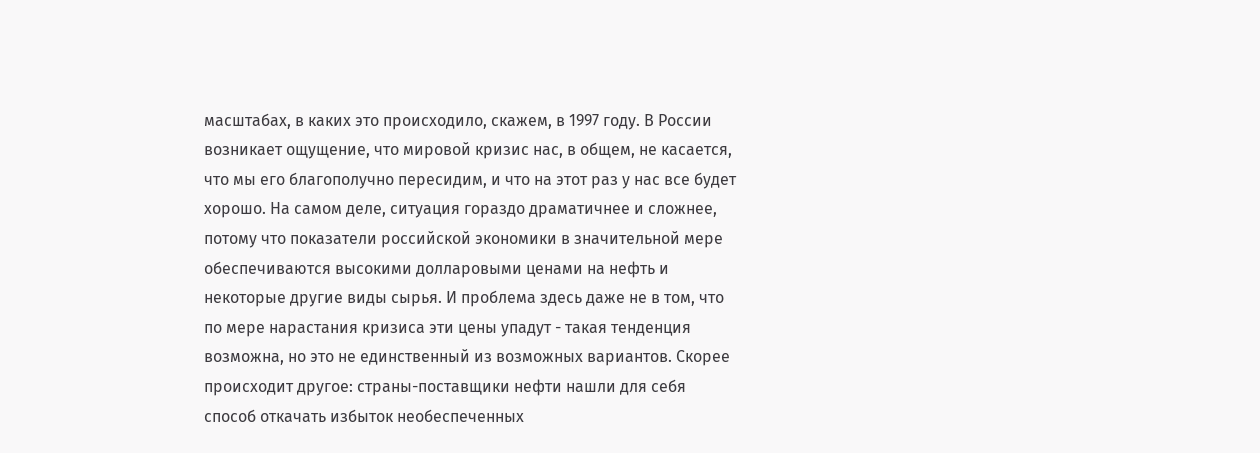масштабах, в каких это происходило, скажем, в 1997 году. В России возникает ощущение, что мировой кризис нас, в общем, не касается, что мы его благополучно пересидим, и что на этот раз у нас все будет хорошо. На самом деле, ситуация гораздо драматичнее и сложнее, потому что показатели российской экономики в значительной мере обеспечиваются высокими долларовыми ценами на нефть и некоторые другие виды сырья. И проблема здесь даже не в том, что по мере нарастания кризиса эти цены упадут - такая тенденция возможна, но это не единственный из возможных вариантов. Скорее происходит другое: страны-поставщики нефти нашли для себя способ откачать избыток необеспеченных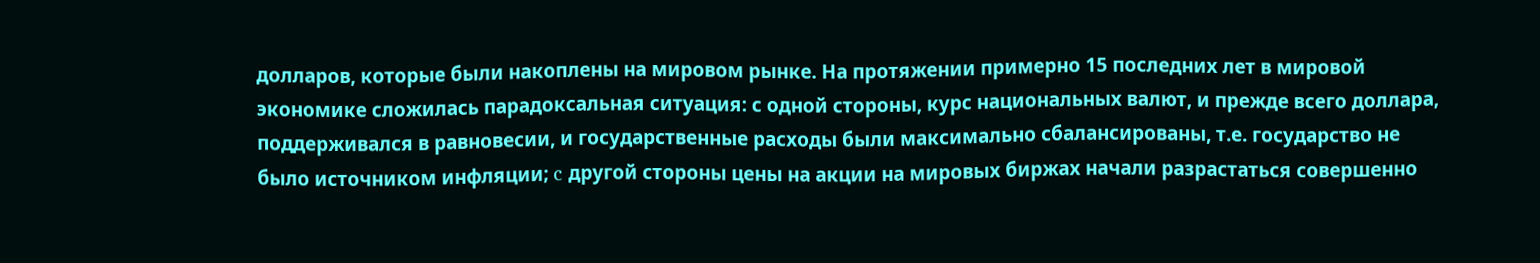долларов, которые были накоплены на мировом рынке. На протяжении примерно 15 последних лет в мировой экономике сложилась парадоксальная ситуация: с одной стороны, курс национальных валют, и прежде всего доллара, поддерживался в равновесии, и государственные расходы были максимально сбалансированы, т.е. государство не было источником инфляции; c другой стороны цены на акции на мировых биржах начали разрастаться совершенно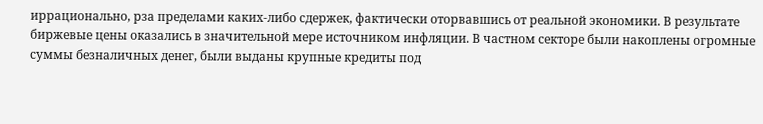иррационально, рза пределами каких-либо сдержек, фактически оторвавшись от реальной экономики. В результате биржевые цены оказались в значительной мере источником инфляции. В частном секторе были накоплены огромные суммы безналичных денег, были выданы крупные кредиты под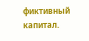фиктивный капитал.